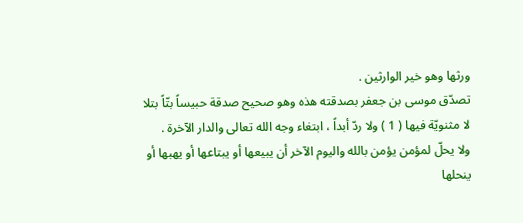ورثها وهو خير الوارثين .
تصدّق موسى بن جعفر بصدقته هذه وهو صحيح صدقة حبيساً بتّاً بتلا
لا مثنويّة فيها ( 1 ) ولا ردّ أبداً ، ابتغاء وجه الله تعالى والدار الآخرة .
ولا يحلّ لمؤمن يؤمن بالله واليوم الآخر أن يبيعها أو يبتاعها أو يهبها أو
ينحلها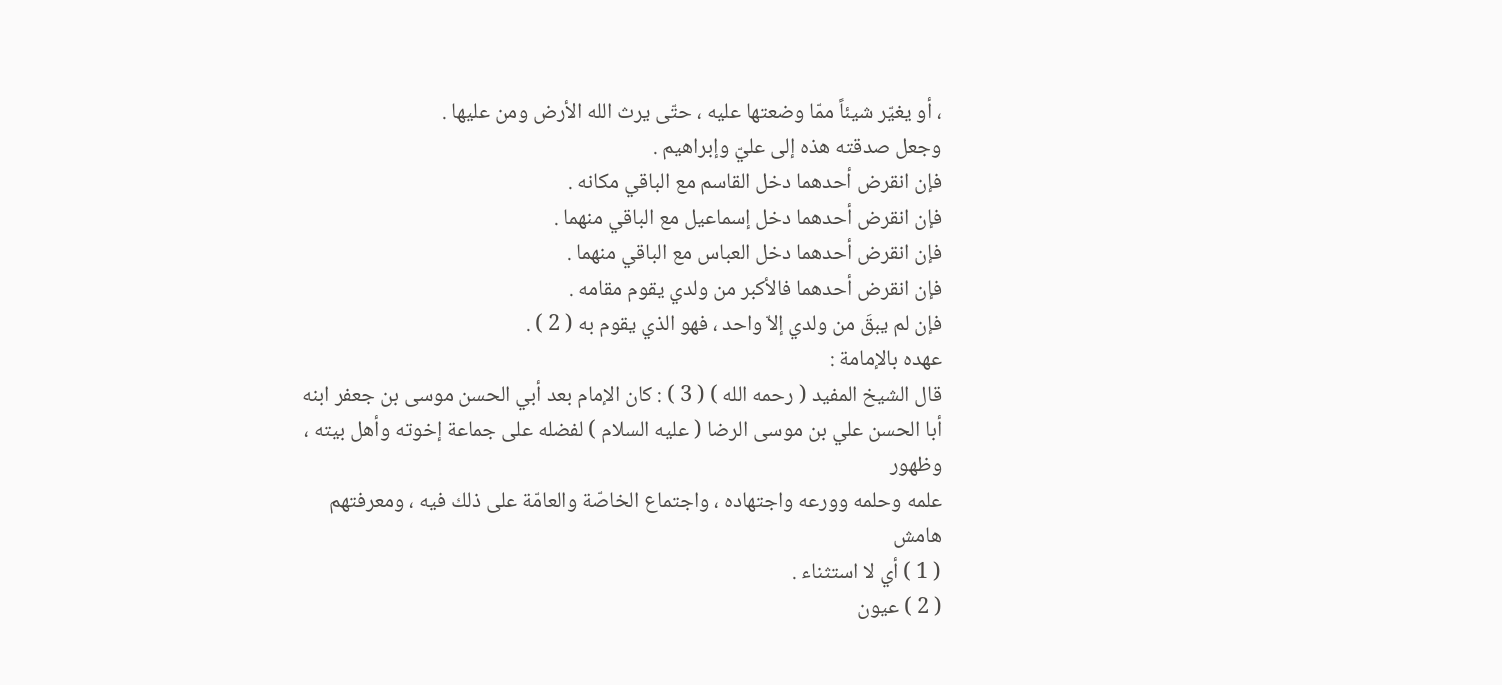، أو يغيّر شيئاً ممّا وضعتها عليه ، حتّى يرث الله الأرض ومن عليها .
وجعل صدقته هذه إلى عليّ وإبراهيم .
فإن انقرض أحدهما دخل القاسم مع الباقي مكانه .
فإن انقرض أحدهما دخل إسماعيل مع الباقي منهما .
فإن انقرض أحدهما دخل العباس مع الباقي منهما .
فإن انقرض أحدهما فالأكبر من ولدي يقوم مقامه .
فإن لم يبقَ من ولدي إلاّ واحد ، فهو الذي يقوم به ( 2 ) .
عهده بالإمامة :
قال الشيخ المفيد ( رحمه الله ) ( 3 ) : كان الإمام بعد أبي الحسن موسى بن جعفر ابنه
أبا الحسن علي بن موسى الرضا ( عليه السلام ) لفضله على جماعة إخوته وأهل بيته ، وظهور
علمه وحلمه وورعه واجتهاده ، واجتماع الخاصّة والعامّة على ذلك فيه ، ومعرفتهم
هامش
( 1 ) أي لا استثناء .
( 2 ) عيون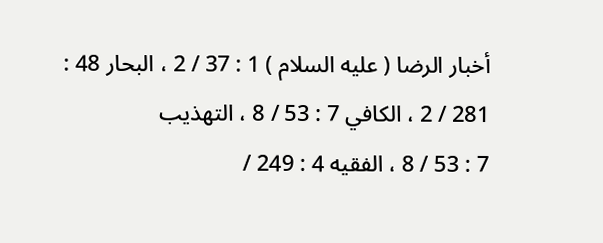أخبار الرضا ( عليه السلام ) 1 : 37 / 2 ، البحار 48 : 281 / 2 ، الكافي 7 : 53 / 8 ، التهذيب
7 : 53 / 8 ، الفقيه 4 : 249 /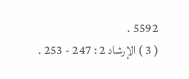5592 .
( 3 ) الإرشاد 2 : 247 - 253 .